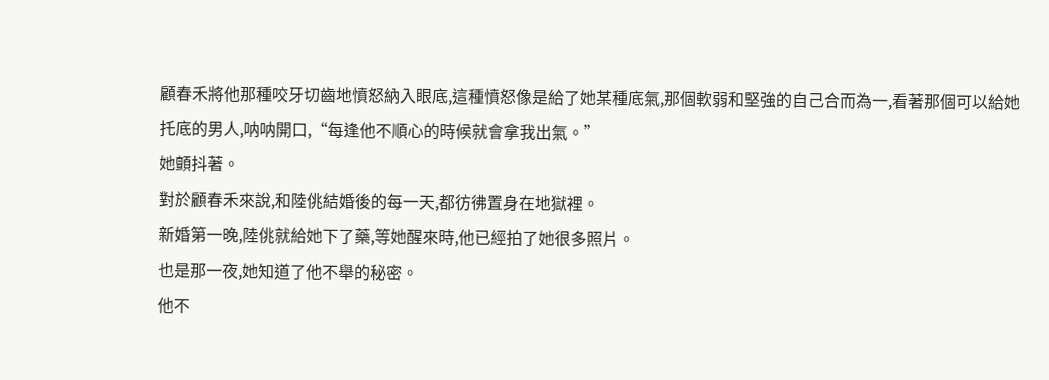顧春禾將他那種咬牙切齒地憤怒納入眼底,這種憤怒像是給了她某種底氣,那個軟弱和堅強的自己合而為一,看著那個可以給她托底的男人,呐呐開口,“每逢他不順心的時候就會拿我出氣。”
她顫抖著。
對於顧春禾來說,和陸佻結婚後的每一天,都彷彿置身在地獄裡。
新婚第一晚,陸佻就給她下了藥,等她醒來時,他已經拍了她很多照片。
也是那一夜,她知道了他不舉的秘密。
他不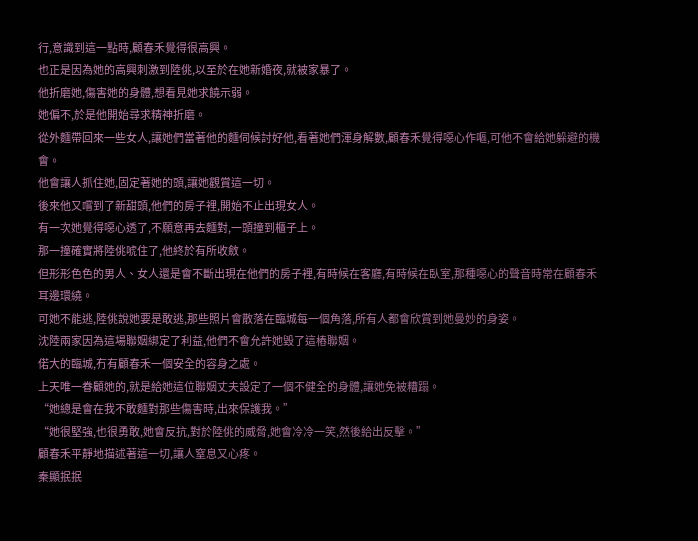行,意識到這一點時,顧春禾覺得很高興。
也正是因為她的高興刺激到陸佻,以至於在她新婚夜,就被家暴了。
他折磨她,傷害她的身體,想看見她求饒示弱。
她偏不,於是他開始尋求精神折磨。
從外麵帶回來一些女人,讓她們當著他的麵伺候討好他,看著她們渾身解數,顧春禾覺得噁心作嘔,可他不會給她躲避的機會。
他會讓人抓住她,固定著她的頭,讓她觀賞這一切。
後來他又嚐到了新甜頭,他們的房子裡,開始不止出現女人。
有一次她覺得噁心透了,不願意再去麵對,一頭撞到櫃子上。
那一撞確實將陸佻唬住了,他終於有所收斂。
但形形色色的男人、女人還是會不斷出現在他們的房子裡,有時候在客廳,有時候在臥室,那種噁心的聲音時常在顧春禾耳邊環繞。
可她不能逃,陸佻說她要是敢逃,那些照片會散落在臨城每一個角落,所有人都會欣賞到她曼妙的身姿。
沈陸兩家因為這場聯姻綁定了利益,他們不會允許她毀了這樁聯姻。
偌大的臨城,冇有顧春禾一個安全的容身之處。
上天唯一眷顧她的,就是給她這位聯姻丈夫設定了一個不健全的身體,讓她免被糟蹋。
“她總是會在我不敢麵對那些傷害時,出來保護我。”
“她很堅強,也很勇敢,她會反抗,對於陸佻的威脅,她會冷冷一笑,然後給出反擊。”
顧春禾平靜地描述著這一切,讓人窒息又心疼。
秦顯抿抿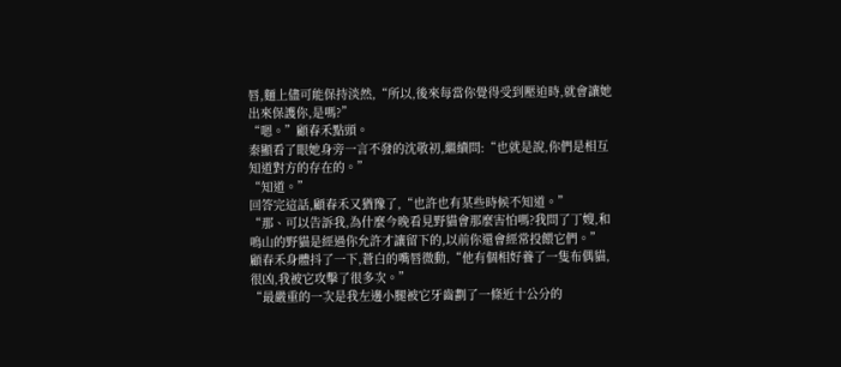唇,麵上儘可能保持淡然,“所以,後來每當你覺得受到壓迫時,就會讓她出來保護你,是嗎?”
“嗯。”顧春禾點頭。
秦顯看了眼她身旁一言不發的沈敬初,繼續問:“也就是說,你們是相互知道對方的存在的。”
“知道。”
回答完這話,顧春禾又猶豫了,“也許也有某些時候不知道。”
“那、可以告訴我,為什麼今晚看見野貓會那麼害怕嗎?我問了丁嫂,和鳴山的野貓是經過你允許才讓留下的,以前你還會經常投餵它們。”
顧春禾身體抖了一下,蒼白的嘴唇微動,“他有個相好養了一隻布偶貓,很凶,我被它攻擊了很多次。”
“最嚴重的一次是我左邊小腿被它牙齒劃了一條近十公分的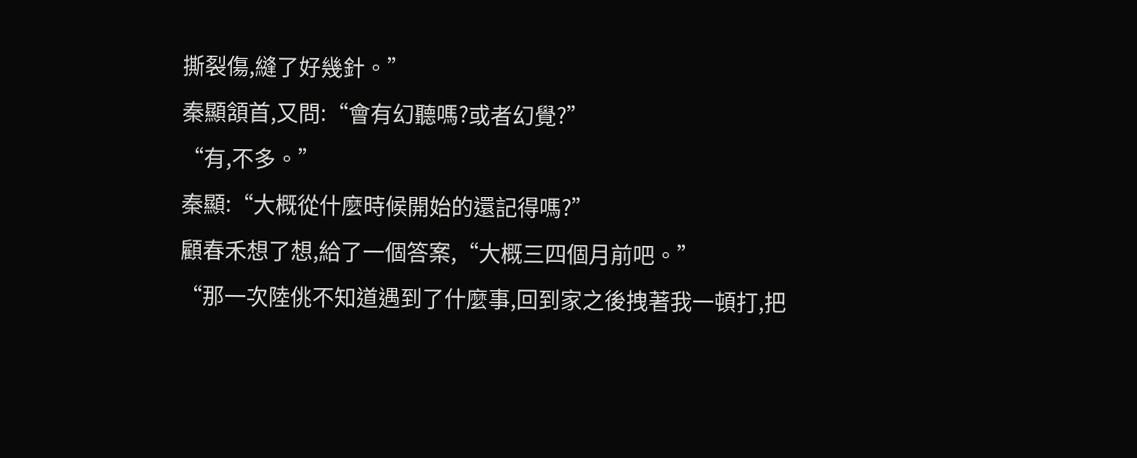撕裂傷,縫了好幾針。”
秦顯頷首,又問:“會有幻聽嗎?或者幻覺?”
“有,不多。”
秦顯:“大概從什麼時候開始的還記得嗎?”
顧春禾想了想,給了一個答案,“大概三四個月前吧。”
“那一次陸佻不知道遇到了什麼事,回到家之後拽著我一頓打,把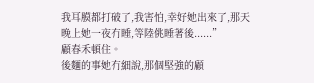我耳膜都打破了,我害怕,幸好她出來了,那天晚上她一夜冇睡,等陸佻睡著後......”
顧春禾頓住。
後麵的事她冇細說,那個堅強的顧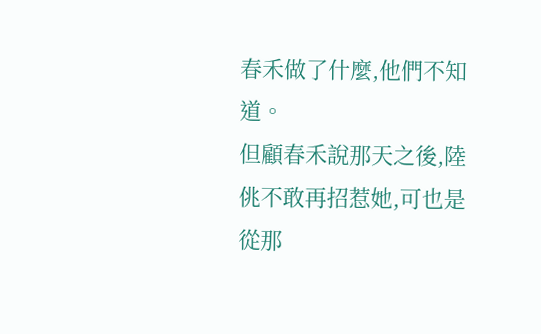春禾做了什麼,他們不知道。
但顧春禾說那天之後,陸佻不敢再招惹她,可也是從那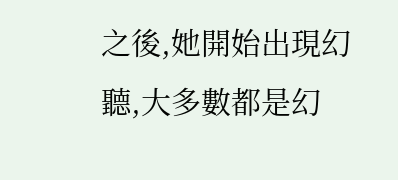之後,她開始出現幻聽,大多數都是幻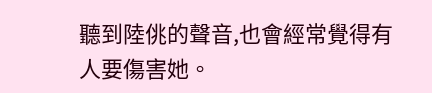聽到陸佻的聲音,也會經常覺得有人要傷害她。